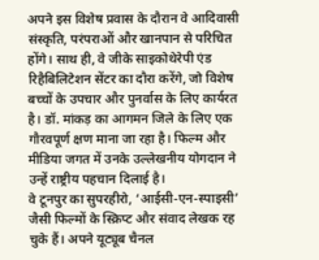अपने इस विशेष प्रवास के दौरान वे आदिवासी संस्कृति, परंपराओं और खानपान से परिचित होंगे। साथ ही, वे जीके साइकोथेरेपी एंड रिहैबिलिटेशन सेंटर का दौरा करेंगे, जो विशेष बच्चों के उपचार और पुनर्वास के लिए कार्यरत है। डॉ. मांकड़ का आगमन जिले के लिए एक गौरवपूर्ण क्षण माना जा रहा है। फिल्म और मीडिया जगत में उनके उल्लेखनीय योगदान ने उन्हें राष्ट्रीय पहचान दिलाई है।
वे टूनपुर का सुपरहीरो, ‘आईसी-एन-स्पाइसी’ जैसी फिल्मों के स्क्रिप्ट और संवाद लेखक रह चुके हैं। अपने यूट्यूब चैनल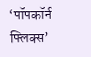‘पॉपकॉर्न फ्लिक्स’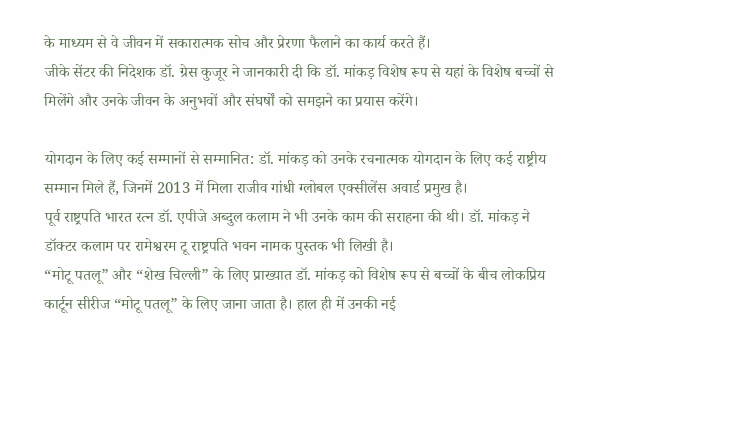के माध्यम से वे जीवन में सकारात्मक सोच और प्रेरणा फैलाने का कार्य करते हैं।
जीके सेंटर की निदेशक डॉ. ग्रेस कुजूर ने जानकारी दी कि डॉ. मांकड़ विशेष रूप से यहां के विशेष बच्चों से मिलेंगे और उनके जीवन के अनुभवों और संघर्षों को समझने का प्रयास करेंगे।

योगदान के लिए कई सम्मानों से सम्मानित: डॉ. मांकड़ को उनके रचनात्मक योगदान के लिए कई राष्ट्रीय सम्मान मिले हैं, जिनमें 2013 में मिला राजीव गांधी ग्लोबल एक्सीलेंस अवार्ड प्रमुख है।
पूर्व राष्ट्रपति भारत रत्न डॉ. एपीजे अब्दुल कलाम ने भी उनके काम की सराहना की थी। डॉ. मांकड़ ने डॉक्टर कलाम पर रामेश्वरम टू राष्ट्रपति भवन नामक पुस्तक भी लिखी है।
“मोटू पतलू” और “शेख चिल्ली” के लिए प्राख्यात डॉ. मांकड़ को विशेष रूप से बच्चों के बीच लोकप्रिय कार्टून सीरीज “मोटू पतलू” के लिए जाना जाता है। हाल ही में उनकी नई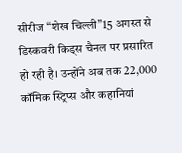सीरीज “शेख चिल्ली”15 अगस्त से डिस्कवरी किड्स चैनल पर प्रसारित हो रही है। उन्होंने अब तक 22,000 कॉमिक स्ट्रिप्स और कहानियां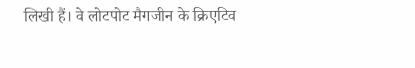लिखी हैं। वे लोटपोट मैगजीन के क्रिएटिव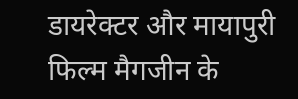डायरेक्टर और मायापुरी फिल्म मैगजीन के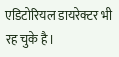एडिटोरियल डायरेक्टर भी रह चुके है।